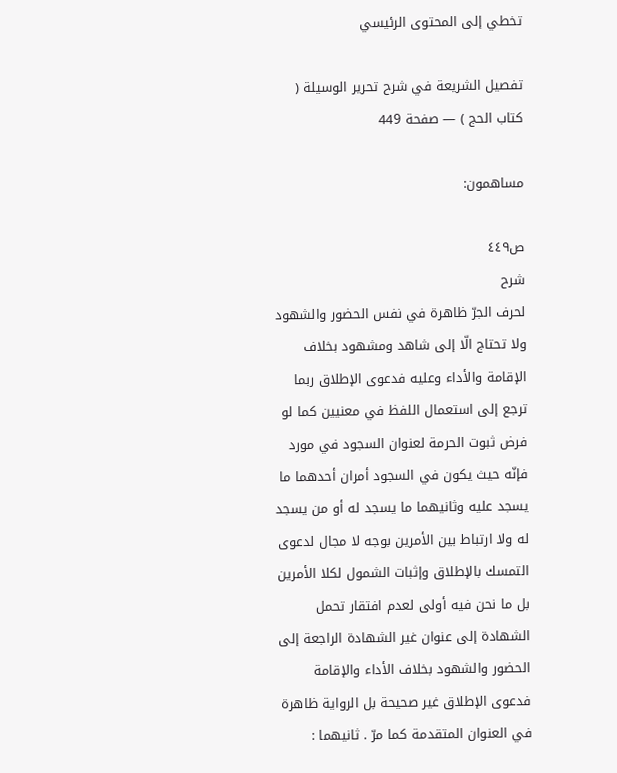تخطي إلى المحتوى الرئيسي

تفصيل الشريعة في شرح تحرير الوسيلة ( كتاب الحج ) — صفحة 449

مساهمون:

ص٤٤٩
شرح
لحرف الجرّ ظاهرة في نفس الحضور والشهود ولا تحتاج الّا إلى شاهد ومشهود بخلاف الإقامة والأداء وعليه فدعوى الإطلاق ربما ترجع إلى استعمال اللفظ في معنيين كما لو فرض ثبوت الحرمة لعنوان السجود في مورد فإنّه حيث يكون في السجود أمران أحدهما ما يسجد عليه وثانيهما ما يسجد له أو من يسجد له ولا ارتباط بين الأمرين بوجه لا مجال لدعوى التمسك بالإطلاق وإثبات الشمول لكلا الأمرين بل ما نحن فيه أولى لعدم افتقار تحمل الشهادة إلى عنوان غير الشهادة الراجعة إلى الحضور والشهود بخلاف الأداء والإقامة فدعوى الإطلاق غير صحيحة بل الرواية ظاهرة في العنوان المتقدمة كما مرّ . ثانيهما :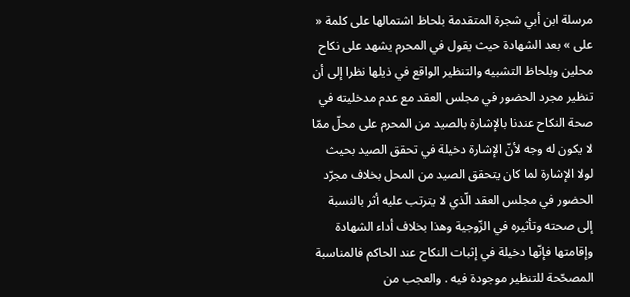مرسلة ابن أبي شجرة المتقدمة بلحاظ اشتمالها على كلمة « على » بعد الشهادة حيث يقول في المحرم يشهد على نكاح محلين وبلحاظ التشبيه والتنظير الواقع في ذيلها نظرا إلى أن تنظير مجرد الحضور في مجلس العقد مع عدم مدخليته في صحة النكاح عندنا بالإشارة بالصيد من المحرم على محلّ ممّا لا يكون له وجه لأنّ الإشارة دخيلة في تحقق الصيد بحيث لولا الإشارة لما كان يتحقق الصيد من المحل بخلاف مجرّد الحضور في مجلس العقد الّذي لا يترتب عليه أثر بالنسبة إلى صحته وتأثيره في الزّوجية وهذا بخلاف أداء الشهادة وإقامتها فإنّها دخيلة في إثبات النكاح عند الحاكم فالمناسبة المصحّحة للتنظير موجودة فيه . والعجب من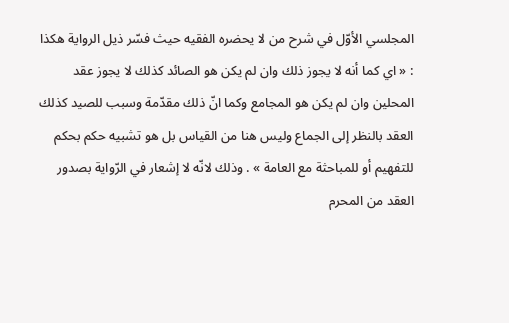المجلسي الأوّل في شرح من لا يحضره الفقيه حيث فسّر ذيل الرواية هكذا : « اي كما أنه لا يجوز ذلك وان لم يكن هو الصائد كذلك لا يجوز عقد المحلين وان لم يكن هو المجامع وكما انّ ذلك مقدّمة وسبب للصيد كذلك العقد بالنظر إلى الجماع وليس هنا من القياس بل هو تشبيه حكم بحكم للتفهيم أو للمباحثة مع العامة » . وذلك لانّه لا إشعار في الرّواية بصدور العقد من المحرم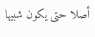أصلا حتى يكون شبيها